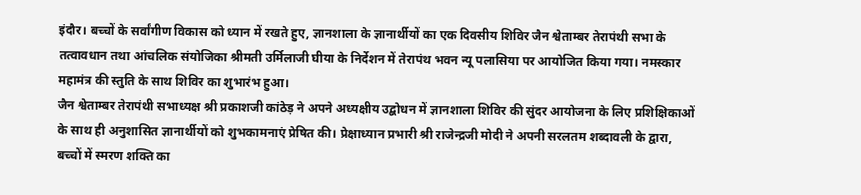इंदौर। बच्चों के सर्वांगीण विकास को ध्यान में रखते हुए, ज्ञानशाला के ज्ञानार्थीयों का एक दिवसीय शिविर जैन श्वेताम्बर तेरापंथी सभा के तत्वावधान तथा आंचलिक संयोजिका श्रीमती उर्मिलाजी घीया के निर्देशन में तेरापंथ भवन न्यू पलासिया पर आयोजित किया गया। नमस्कार महामंत्र की स्तुति के साथ शिविर का शुभारंभ हुआ।
जैन श्वेताम्बर तेरापंथी सभाध्यक्ष श्री प्रकाशजी कांठेड़ ने अपने अध्यक्षीय उद्बोधन में ज्ञानशाला शिविर की सुंदर आयोजना के लिए प्रशिक्षिकाओं के साथ ही अनुशासित ज्ञानार्थीयों को शुभकामनाएं प्रेषित की। प्रेक्षाध्यान प्रभारी श्री राजेन्द्रजी मोदी ने अपनी सरलतम शब्दावली के द्वारा, बच्चों में स्मरण शक्ति का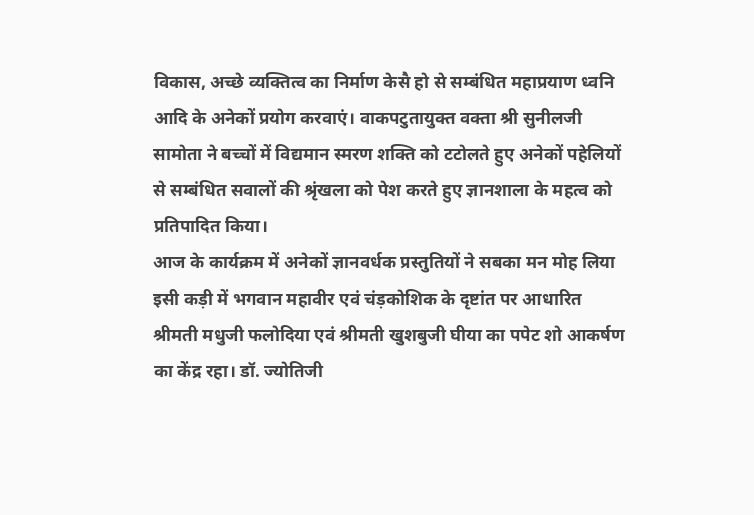विकास, अच्छे व्यक्तित्व का निर्माण केसै हो से सम्बंधित महाप्रयाण ध्वनि आदि के अनेकों प्रयोग करवाएं। वाकपटुतायुक्त वक्ता श्री सुनीलजी सामोता ने बच्चों में विद्यमान स्मरण शक्ति को टटोलते हुए अनेकों पहेलियों से सम्बंधित सवालों की श्रृंखला को पेश करते हुए ज्ञानशाला के महत्व को प्रतिपादित किया।
आज के कार्यक्रम में अनेकों ज्ञानवर्धक प्रस्तुतियों ने सबका मन मोह लिया इसी कड़ी में भगवान महावीर एवं चंड़कोशिक के दृष्टांत पर आधारित श्रीमती मधुजी फलोदिया एवं श्रीमती खुशबुजी घीया का पपेट शो आकर्षण का केंद्र रहा। डॉ. ज्योतिजी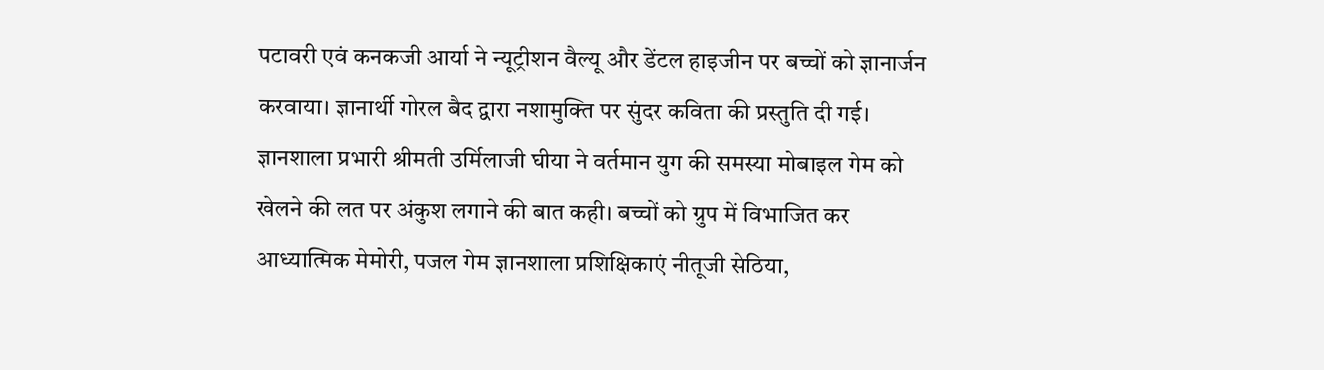पटावरी एवं कनकजी आर्या ने न्यूट्रीशन वैल्यू और डेंटल हाइजीन पर बच्चों को ज्ञानार्जन करवाया। ज्ञानार्थी गोरल बैद द्वारा नशामुक्ति पर सुंदर कविता की प्रस्तुति दी गई। ज्ञानशाला प्रभारी श्रीमती उर्मिलाजी घीया ने वर्तमान युग की समस्या मोबाइल गेम को खेलने की लत पर अंकुश लगाने की बात कही। बच्चों को ग्रुप में विभाजित कर आध्यात्मिक मेमोरी, पजल गेम ज्ञानशाला प्रशिक्षिकाएं नीतूजी सेठिया,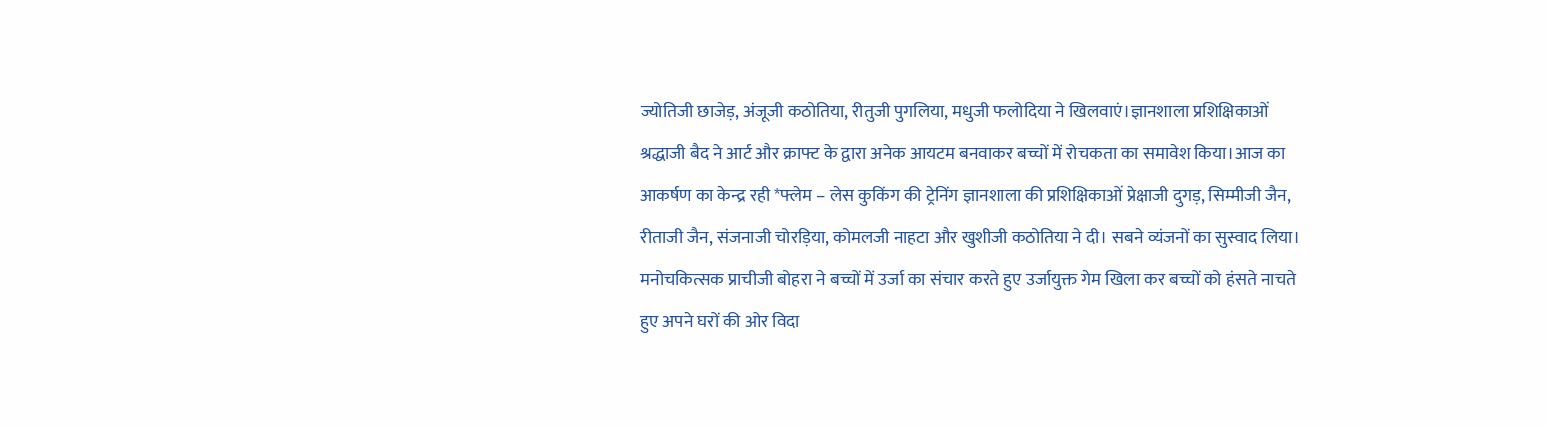ज्योतिजी छाजेड़, अंजूजी कठोतिया, रीतुजी पुगलिया, मधुजी फलोदिया ने खिलवाएं।ज्ञानशाला प्रशिक्षिकाओं श्रद्धाजी बैद ने आर्ट और क्राफ्ट के द्वारा अनेक आयटम बनवाकर बच्चों में रोचकता का समावेश किया।आज का आकर्षण का केन्द्र रही *फ्लेम – लेस कुकिंग की ट्रेनिंग ज्ञानशाला की प्रशिक्षिकाओं प्रेक्षाजी दुगड़, सिम्मीजी जैन, रीताजी जैन, संजनाजी चोरड़िया, कोमलजी नाहटा और खुशीजी कठोतिया ने दी। सबने व्यंजनों का सुस्वाद लिया। मनोचकित्सक प्राचीजी बोहरा ने बच्चों में उर्जा का संचार करते हुए उर्जायुक्त गेम खिला कर बच्चों को हंसते नाचते हुए अपने घरों की ओर विदा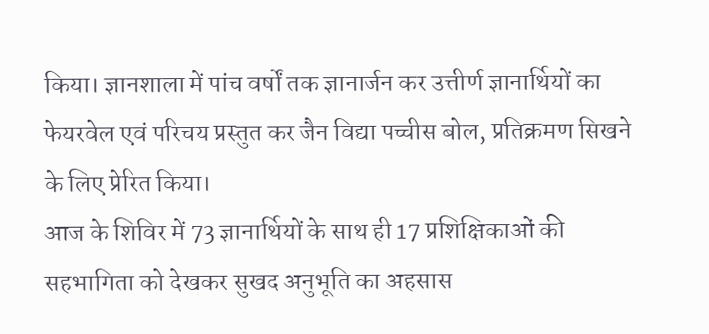किया। ज्ञानशाला में पांच वर्षों तक ज्ञानार्जन कर उत्तीर्ण ज्ञानार्थियों का फेयरवेल एवं परिचय प्रस्तुत कर जैन विद्या पच्चीस बोल, प्रतिक्रमण सिखने के लिए प्रेरित किया।
आज के शिविर में 73 ज्ञानार्थियों के साथ ही 17 प्रशिक्षिकाओं की सहभागिता को देखकर सुखद अनुभूति का अहसास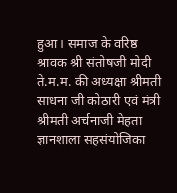हुआ। समाज के वरिष्ठ श्रावक श्री संतोषजी मोदी ते.म.म. की अध्यक्षा श्रीमती साधना जी कोठारी एवं मंत्री श्रीमती अर्चनाजी मेहता ज्ञानशाला सहसंयोजिका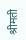श्रीमती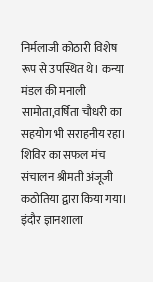निर्मलाजी कोठारी विशेष रूप से उपस्थित थे। कन्या मंडल की मनाली सामोता,वर्षिता चौधरी का सहयोग भी सराहनीय रहा। शिविर का सफल मंच संचालन श्रीमती अंजूजी कठोतिया द्वारा किया गया।
इंदौर ज्ञानशाला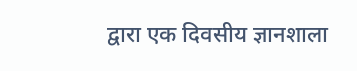द्वारा एक दिवसीय ज्ञानशाला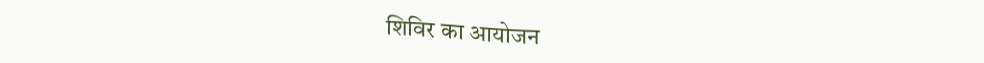शिविर का आयोजन